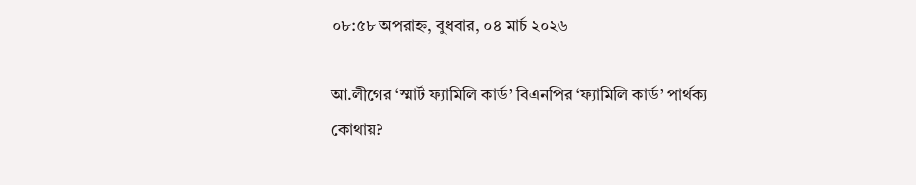০৮:৫৮ অপরাহ্ন, বুধবার, ০৪ মার্চ ২০২৬

আ.লীগের ‘স্মার্ট ফ্যামিলি কার্ড’ বিএনপির ‘ফ্যামিলি কার্ড’ পার্থক্য কোথায়?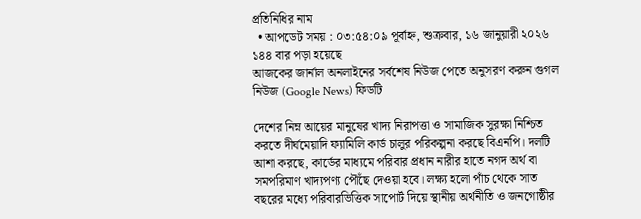প্রতিনিধির নাম
  • আপডেট সময় : ০৩:৫৪:০৯ পূর্বাহ্ন, শুক্রবার, ১৬ জানুয়ারী ২০২৬ ১৪৪ বার পড়া হয়েছে
আজকের জার্নাল অনলাইনের সর্বশেষ নিউজ পেতে অনুসরণ করুন গুগল নিউজ (Google News) ফিডটি

দেশের নিম্ন আয়ের মানুষের খাদ্য নিরাপত্তা ও সামাজিক সুরক্ষা নিশ্চিত করতে দীর্ঘমেয়াদি ফ্যামিলি কার্ড চালুর পরিকল্পনা করছে বিএনপি। দলটি আশা করছে, কার্ডের মাধ্যমে পরিবার প্রধান নারীর হাতে নগদ অর্থ বা সমপরিমাণ খাদ্যপণ্য পৌঁছে দেওয়া হবে। লক্ষ্য হলো পাঁচ থেকে সাত বছরের মধ্যে পরিবারভিত্তিক সাপোর্ট দিয়ে স্থানীয় অর্থনীতি ও জনগোষ্ঠীর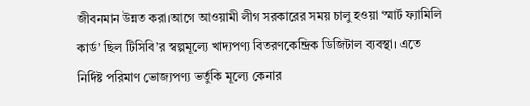জীবনমান উন্নত করা।আগে আওয়ামী লীগ সরকারের সময় চালু হওয়া ‘স্মার্ট ফ্যামিলি কার্ড’ ছিল টিসিবি’র স্বল্পমূল্যে খাদ্যপণ্য বিতরণকেন্দ্রিক ডিজিটাল ব্যবস্থা। এতে নির্দিষ্ট পরিমাণ ভোজ্যপণ্য ভর্তুকি মূল্যে কেনার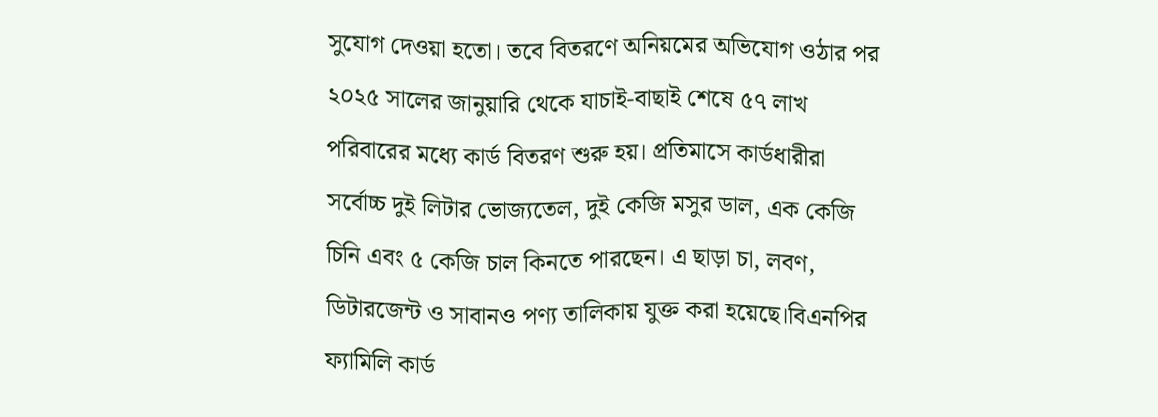সুযোগ দেওয়া হতো। তবে বিতরণে অনিয়মের অভিযোগ ওঠার পর ২০২৫ সালের জানুয়ারি থেকে যাচাই-বাছাই শেষে ৫৭ লাখ পরিবারের মধ্যে কার্ড বিতরণ শুরু হয়। প্রতিমাসে কার্ডধারীরা সর্বোচ্চ দুই লিটার ভোজ্যতেল, দুই কেজি মসুর ডাল, এক কেজি চিনি এবং ৫ কেজি চাল কিনতে পারছেন। এ ছাড়া চা, লবণ, ডিটারজেন্ট ও সাবানও পণ্য তালিকায় যুক্ত করা হয়েছে।বিএনপির ফ্যামিলি কার্ড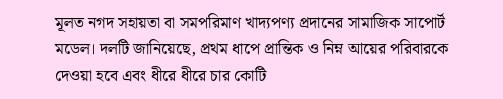মূলত নগদ সহায়তা বা সমপরিমাণ খাদ্যপণ্য প্রদানের সামাজিক সাপোর্ট মডেল। দলটি জানিয়েছে, প্রথম ধাপে প্রান্তিক ও নিম্ন আয়ের পরিবারকে দেওয়া হবে এবং ধীরে ধীরে চার কোটি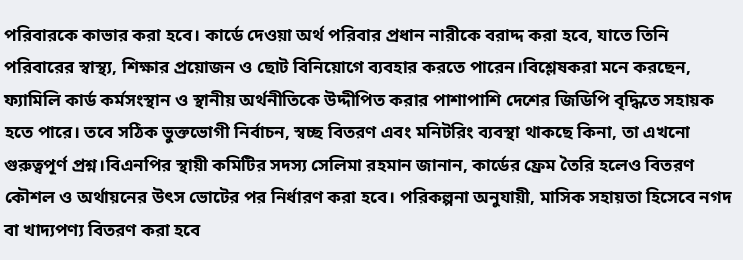পরিবারকে কাভার করা হবে। কার্ডে দেওয়া অর্থ পরিবার প্রধান নারীকে বরাদ্দ করা হবে, যাতে তিনি পরিবারের স্বাস্থ্য, শিক্ষার প্রয়োজন ও ছোট বিনিয়োগে ব্যবহার করতে পারেন।বিশ্লেষকরা মনে করছেন, ফ্যামিলি কার্ড কর্মসংস্থান ও স্থানীয় অর্থনীতিকে উদ্দীপিত করার পাশাপাশি দেশের জিডিপি বৃদ্ধিতে সহায়ক হতে পারে। তবে সঠিক ভুক্তভোগী নির্বাচন, স্বচ্ছ বিতরণ এবং মনিটরিং ব্যবস্থা থাকছে কিনা, তা এখনো গুরুত্বপূর্ণ প্রশ্ন।বিএনপির স্থায়ী কমিটির সদস্য সেলিমা রহমান জানান, কার্ডের ফ্রেম তৈরি হলেও বিতরণ কৌশল ও অর্থায়নের উৎস ভোটের পর নির্ধারণ করা হবে। পরিকল্পনা অনুযায়ী, মাসিক সহায়তা হিসেবে নগদ বা খাদ্যপণ্য বিতরণ করা হবে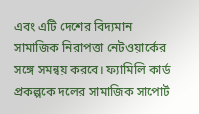এবং এটি দেশের বিদ্যমান সামাজিক নিরাপত্তা নেটওয়ার্কের সঙ্গে সমন্বয় করবে। ফ্যামিলি কার্ড প্রকল্পকে দলের সামাজিক সাপোর্ট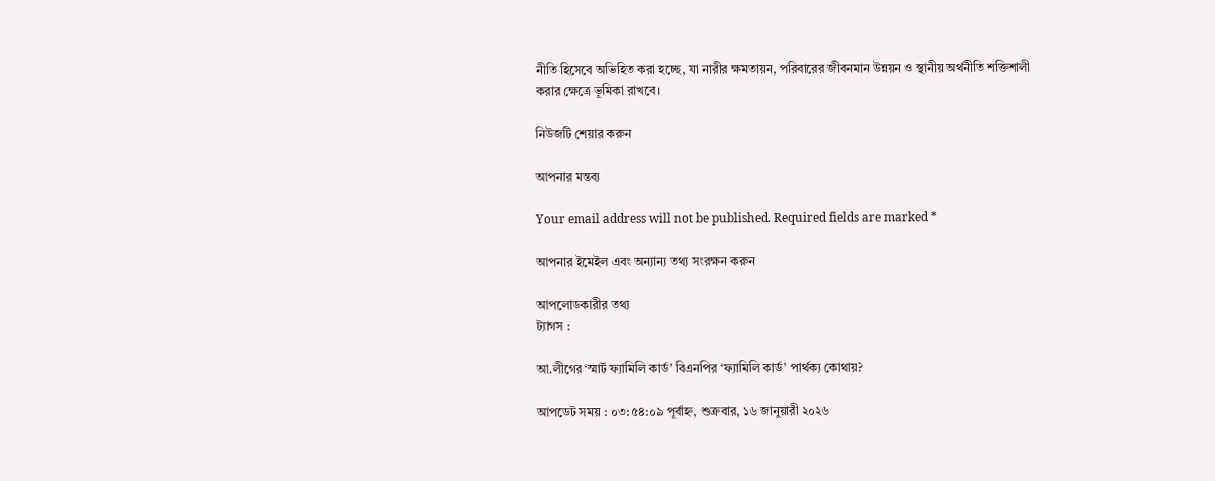নীতি হিসেবে অভিহিত করা হচ্ছে, যা নারীর ক্ষমতায়ন, পরিবারের জীবনমান উন্নয়ন ও স্থানীয় অর্থনীতি শক্তিশালী করার ক্ষেত্রে ভূমিকা রাখবে।

নিউজটি শেয়ার করুন

আপনার মন্তব্য

Your email address will not be published. Required fields are marked *

আপনার ইমেইল এবং অন্যান্য তথ্য সংরক্ষন করুন

আপলোডকারীর তথ্য
ট্যাগস :

আ.লীগের ‘স্মার্ট ফ্যামিলি কার্ড’ বিএনপির ‘ফ্যামিলি কার্ড’ পার্থক্য কোথায়?

আপডেট সময় : ০৩:৫৪:০৯ পূর্বাহ্ন, শুক্রবার, ১৬ জানুয়ারী ২০২৬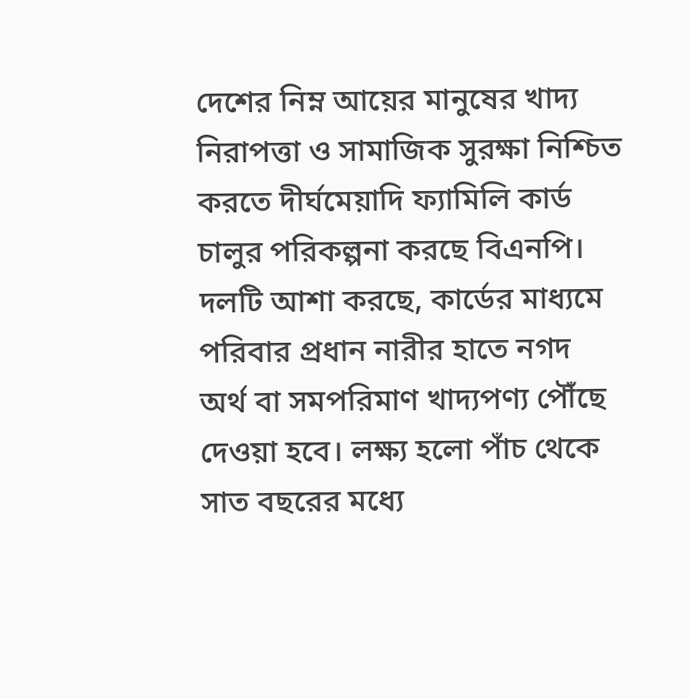দেশের নিম্ন আয়ের মানুষের খাদ্য নিরাপত্তা ও সামাজিক সুরক্ষা নিশ্চিত করতে দীর্ঘমেয়াদি ফ্যামিলি কার্ড চালুর পরিকল্পনা করছে বিএনপি। দলটি আশা করছে, কার্ডের মাধ্যমে পরিবার প্রধান নারীর হাতে নগদ অর্থ বা সমপরিমাণ খাদ্যপণ্য পৌঁছে দেওয়া হবে। লক্ষ্য হলো পাঁচ থেকে সাত বছরের মধ্যে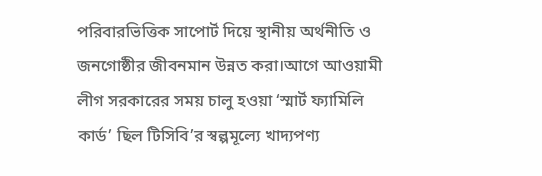পরিবারভিত্তিক সাপোর্ট দিয়ে স্থানীয় অর্থনীতি ও জনগোষ্ঠীর জীবনমান উন্নত করা।আগে আওয়ামী লীগ সরকারের সময় চালু হওয়া ‘স্মার্ট ফ্যামিলি কার্ড’ ছিল টিসিবি’র স্বল্পমূল্যে খাদ্যপণ্য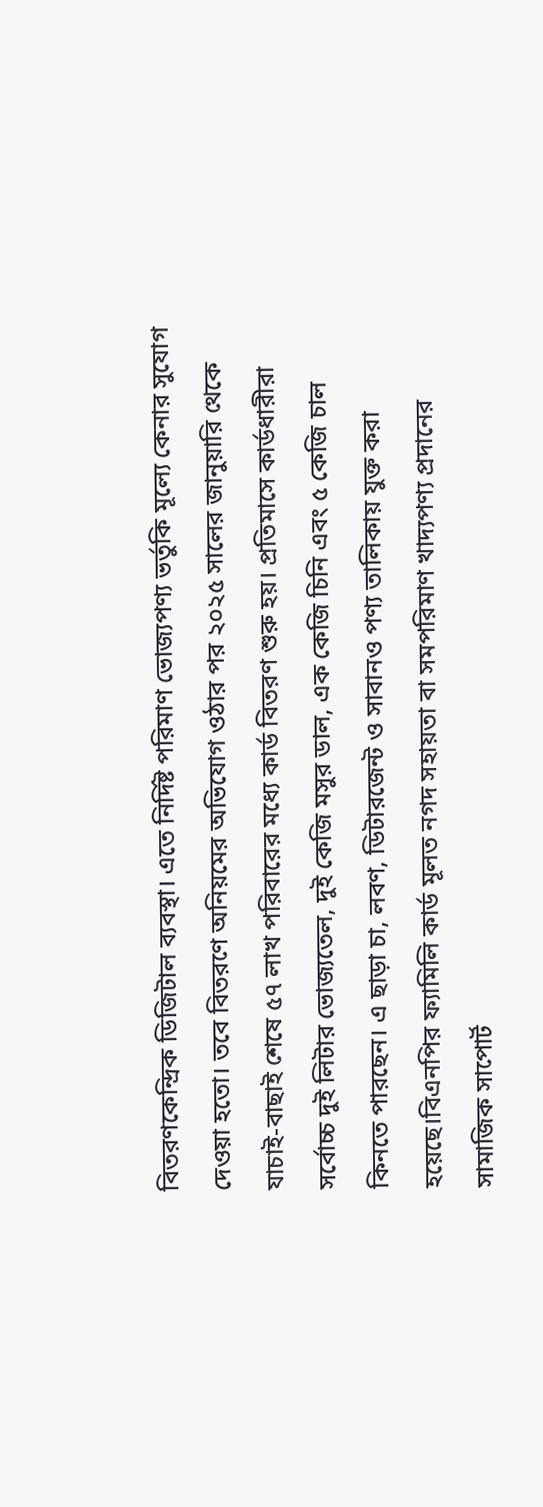বিতরণকেন্দ্রিক ডিজিটাল ব্যবস্থা। এতে নির্দিষ্ট পরিমাণ ভোজ্যপণ্য ভর্তুকি মূল্যে কেনার সুযোগ দেওয়া হতো। তবে বিতরণে অনিয়মের অভিযোগ ওঠার পর ২০২৫ সালের জানুয়ারি থেকে যাচাই-বাছাই শেষে ৫৭ লাখ পরিবারের মধ্যে কার্ড বিতরণ শুরু হয়। প্রতিমাসে কার্ডধারীরা সর্বোচ্চ দুই লিটার ভোজ্যতেল, দুই কেজি মসুর ডাল, এক কেজি চিনি এবং ৫ কেজি চাল কিনতে পারছেন। এ ছাড়া চা, লবণ, ডিটারজেন্ট ও সাবানও পণ্য তালিকায় যুক্ত করা হয়েছে।বিএনপির ফ্যামিলি কার্ড মূলত নগদ সহায়তা বা সমপরিমাণ খাদ্যপণ্য প্রদানের সামাজিক সাপোর্ট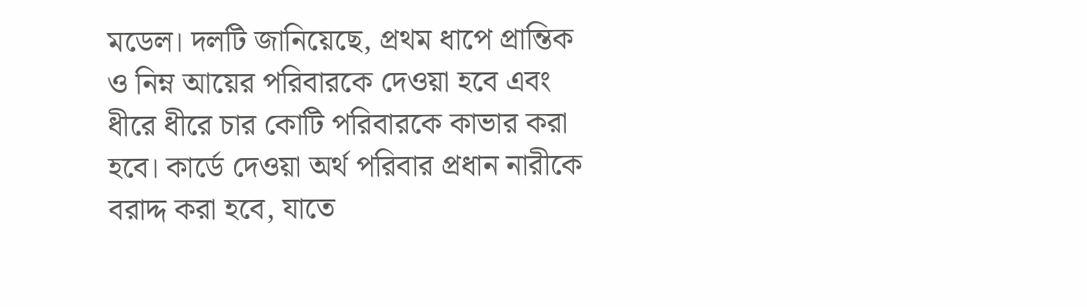মডেল। দলটি জানিয়েছে, প্রথম ধাপে প্রান্তিক ও নিম্ন আয়ের পরিবারকে দেওয়া হবে এবং ধীরে ধীরে চার কোটি পরিবারকে কাভার করা হবে। কার্ডে দেওয়া অর্থ পরিবার প্রধান নারীকে বরাদ্দ করা হবে, যাতে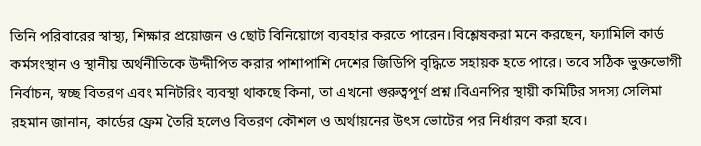তিনি পরিবারের স্বাস্থ্য, শিক্ষার প্রয়োজন ও ছোট বিনিয়োগে ব্যবহার করতে পারেন।বিশ্লেষকরা মনে করছেন, ফ্যামিলি কার্ড কর্মসংস্থান ও স্থানীয় অর্থনীতিকে উদ্দীপিত করার পাশাপাশি দেশের জিডিপি বৃদ্ধিতে সহায়ক হতে পারে। তবে সঠিক ভুক্তভোগী নির্বাচন, স্বচ্ছ বিতরণ এবং মনিটরিং ব্যবস্থা থাকছে কিনা, তা এখনো গুরুত্বপূর্ণ প্রশ্ন।বিএনপির স্থায়ী কমিটির সদস্য সেলিমা রহমান জানান, কার্ডের ফ্রেম তৈরি হলেও বিতরণ কৌশল ও অর্থায়নের উৎস ভোটের পর নির্ধারণ করা হবে।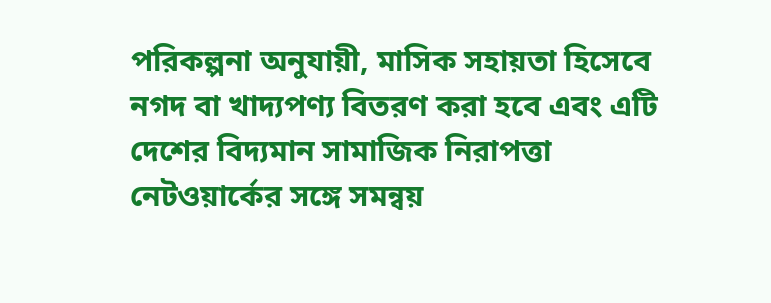পরিকল্পনা অনুযায়ী, মাসিক সহায়তা হিসেবে নগদ বা খাদ্যপণ্য বিতরণ করা হবে এবং এটি দেশের বিদ্যমান সামাজিক নিরাপত্তা নেটওয়ার্কের সঙ্গে সমন্বয়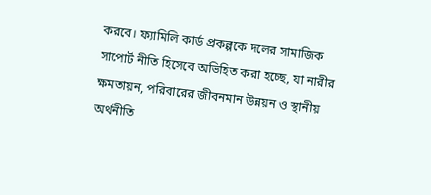করবে। ফ্যামিলি কার্ড প্রকল্পকে দলের সামাজিক সাপোর্ট নীতি হিসেবে অভিহিত করা হচ্ছে, যা নারীর ক্ষমতায়ন, পরিবারের জীবনমান উন্নয়ন ও স্থানীয় অর্থনীতি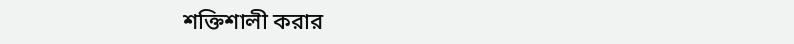শক্তিশালী করার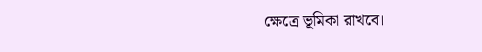ক্ষেত্রে ভূমিকা রাখবে।